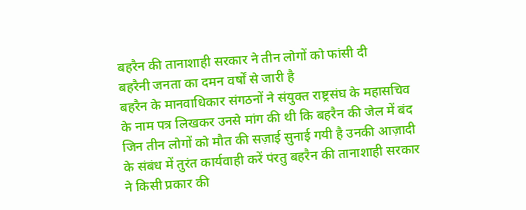बहरैन की तानाशाही सरकार ने तीन लोगों को फांसी दी
बहरैनी जनता का दमन वर्षों से जारी है
बहरैन के मानवाधिकार संगठनों ने संयुक्त राष्ट्रसंघ के महासचिव के नाम पत्र लिखकर उनसे मांग की थी कि बहरैन की जेल में बंद जिन तीन लोगों को मौत की सज़ाई सुनाई गयी है उनकी आज़ादी के संबंध में तुरंत कार्यवाही करें पंरतु बहरैन की तानाशाही सरकार ने किसी प्रकार की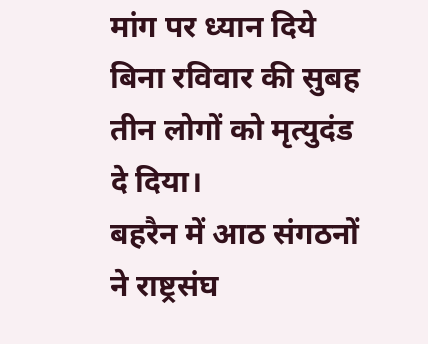मांग पर ध्यान दिये बिना रविवार की सुबह तीन लोगों को मृत्युदंड दे दिया।
बहरैन में आठ संगठनों ने राष्ट्रसंघ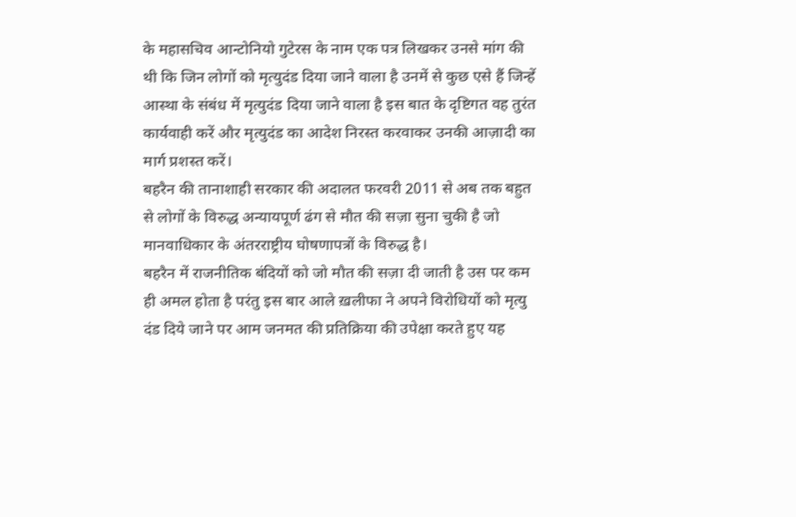के महासचिव आन्टोनियो गुटेरस के नाम एक पत्र लिखकर उनसे मांग की थी कि जिन लोगों को मृत्युदंड दिया जाने वाला है उनमें से कुछ एसे हैं जिन्हें आस्था के संबंध में मृत्युदंड दिया जाने वाला है इस बात के दृष्टिगत वह तुरंत कार्यवाही करें और मृत्युदंड का आदेश निरस्त करवाकर उनकी आज़ादी का मार्ग प्रशस्त करें।
बहरैन की तानाशाही सरकार की अदालत फरवरी 2011 से अब तक बहुत से लोगों के विरुद्ध अन्यायपूर्ण ढंग से मौत की सज़ा सुना चुकी है जो मानवाधिकार के अंतरराष्ट्रीय घोषणापत्रों के विरुद्ध है।
बहरैन में राजनीतिक बंदियों को जो मौत की सज़ा दी जाती है उस पर कम ही अमल होता है परंतु इस बार आले ख़लीफा ने अपने विरोधियों को मृत्यु दंड दिये जाने पर आम जनमत की प्रतिक्रिया की उपेक्षा करते हुए यह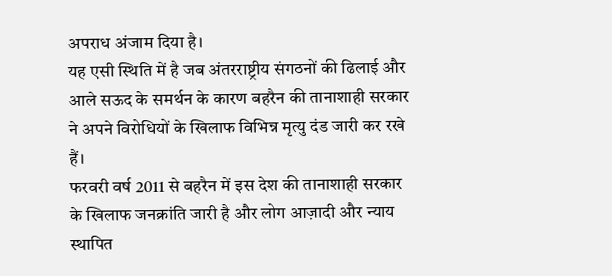अपराध अंजाम दिया है।
यह एसी स्थिति में है जब अंतरराष्ट्रीय संगठनों की ढिलाई और आले सऊद के समर्थन के कारण बहरैन की तानाशाही सरकार ने अपने विरोधियों के खिलाफ विभिन्न मृत्यु दंड जारी कर रखे हैं।
फरवरी वर्ष 2011 से बहरैन में इस देश की तानाशाही सरकार के खिलाफ जनक्रांति जारी है और लोग आज़ादी और न्याय स्थापित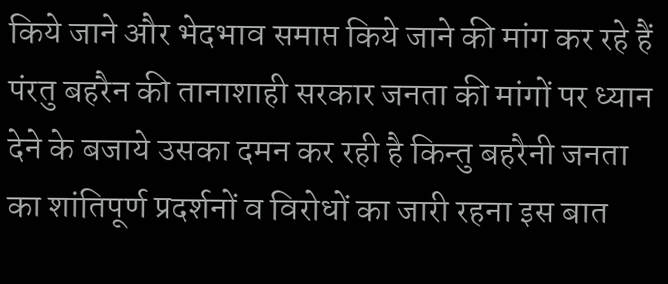किये जाने और भेदभाव समाप्त किये जाने की मांग कर रहे हैं पंरतु बहरैन की तानाशाही सरकार जनता की मांगों पर ध्यान देने के बजाये उसका दमन कर रही है किन्तु बहरैनी जनता का शांतिपूर्ण प्रदर्शनों व विरोधों का जारी रहना इस बात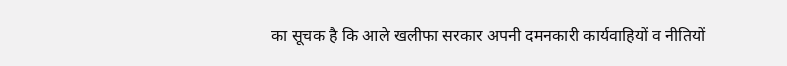का सूचक है कि आले खलीफा सरकार अपनी दमनकारी कार्यवाहियों व नीतियों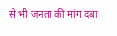से भी जनता की मांग दबा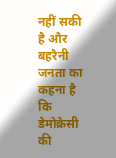नहीं सकी है और बहरैनी जनता का कहना है कि डेमोक्रेसी की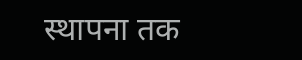स्थापना तक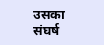उसका संघर्ष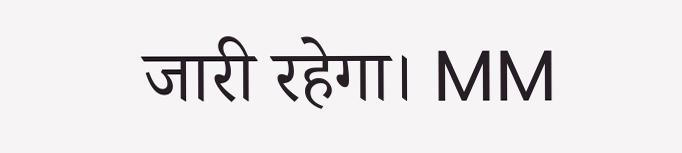जारी रहेगा। MM